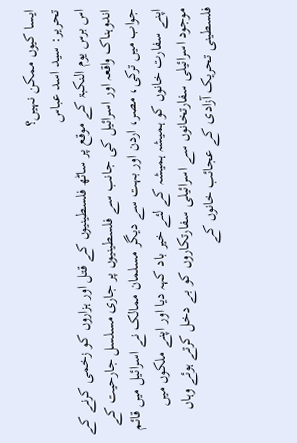ایسا کیوں ممکن نہیں؟
تحریر: سید اسد عباس
اس برس یوم النکبۃ کے موقع پر ساٹھ فلسطینیوں کے قتل اور ہزاروں کو زخمی کرنے کے اندوہناک واقعہ اور اسرائیل کی جانب سے فلسطینیوں پر جاری مسلسل جارحیت کے جواب میں ترکی، مصر، اردن اور بہت سے دیگر مسلمان ممالک نے اسرائیل میں قائم اپنے سفارت خانوں کو ہمیشہ ہمیشہ کے لئے خیر باد کہہ دیا اور اپنے ملکوں میں موجود اسرائیلی سفارتخانوں سے اسرائیلی سفارتکاروں کو بے دخل کرتے ہوئے وہاں فلسطینی تحریک آزادی کے عجائب خانوں کے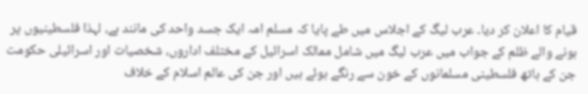قیام کا اعلان کر دیا۔ عرب لیگ کے اجلاس میں طے پایا کہ مسلم امہ ایک جسد واحد کی مانند ہے، لہذا فلسطینیوں پر ہونے والے ظلم کے جواب میں عرب لیگ میں شامل ممالک اسرائیل کے مختلف اداروں، شخصیات اور اسرائیلی حکومت جن کے ہاتھ فلسطینی مسلمانوں کے خون سے رنگے ہوئے ہیں اور جن کی عالم اسلام کے خلاف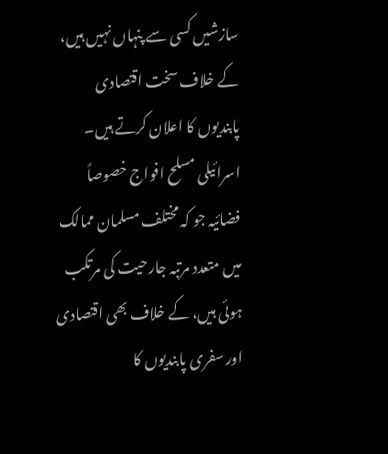سازشیں کسی سے پنہاں نہیں ہیں، کے خلاف سخت اقتصادی پابندیوں کا اعلان کرتے ہیں۔ اسرائیلی مسلح افواج خصوصاً فضائیہ جو کہ مختلف مسلمان ممالک میں متعدد مرتبہ جارحیت کی مرتکب ہوئی ہیں، کے خلاف بھی اقتصادی اور سفری پابندیوں کا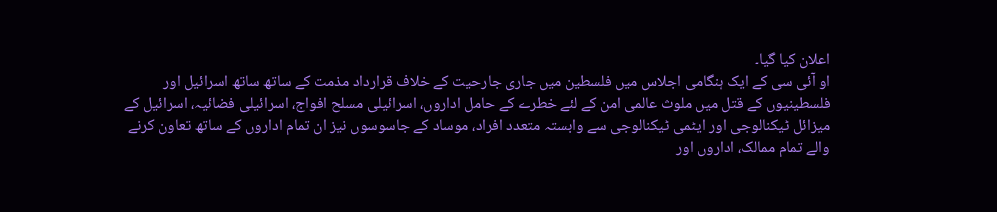اعلان کیا گیا۔
او آئی سی کے ایک ہنگامی اجلاس میں فلسطین میں جاری جارحیت کے خلاف قرارداد مذمت کے ساتھ ساتھ اسرائیل اور فلسطینیوں کے قتل میں ملوث عالمی امن کے لئے خطرے کے حامل اداروں، اسرائیلی مسلح افواج، اسرائیلی فضائیہ، اسرائیل کے میزائل ٹیکنالوجی اور ایٹمی ٹیکنالوجی سے وابستہ متعدد افراد، موساد کے جاسوسوں نیز ان تمام اداروں کے ساتھ تعاون کرنے والے تمام ممالک، اداروں اور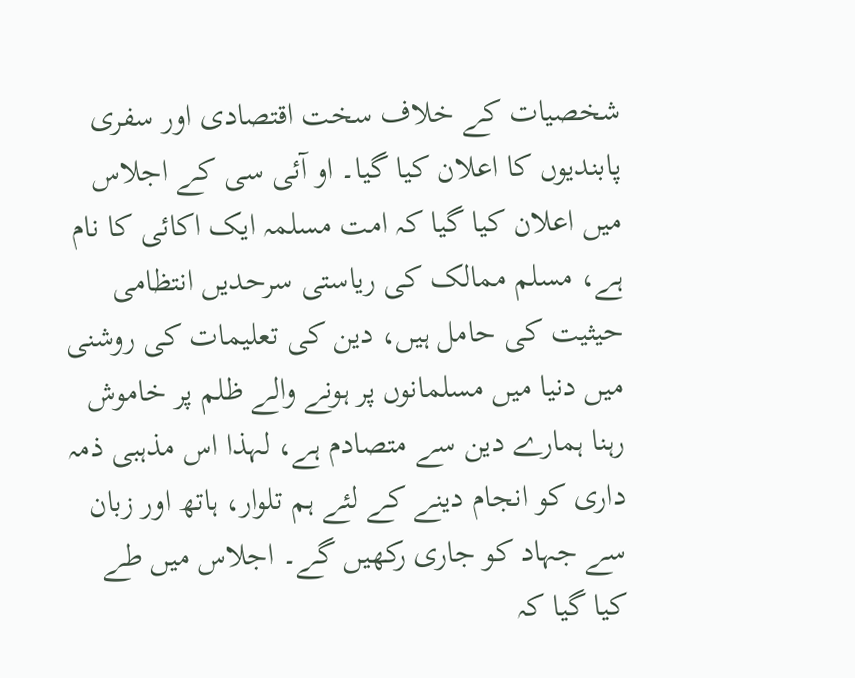شخصیات کے خلاف سخت اقتصادی اور سفری پابندیوں کا اعلان کیا گیا۔ او آئی سی کے اجلاس میں اعلان کیا گیا کہ امت مسلمہ ایک اکائی کا نام ہے، مسلم ممالک کی ریاستی سرحدیں انتظامی حیثیت کی حامل ہیں، دین کی تعلیمات کی روشنی میں دنیا میں مسلمانوں پر ہونے والے ظلم پر خاموش رہنا ہمارے دین سے متصادم ہے، لہذا اس مذہبی ذمہ داری کو انجام دینے کے لئے ہم تلوار، ہاتھ اور زبان سے جہاد کو جاری رکھیں گے۔ اجلاس میں طے کیا گیا کہ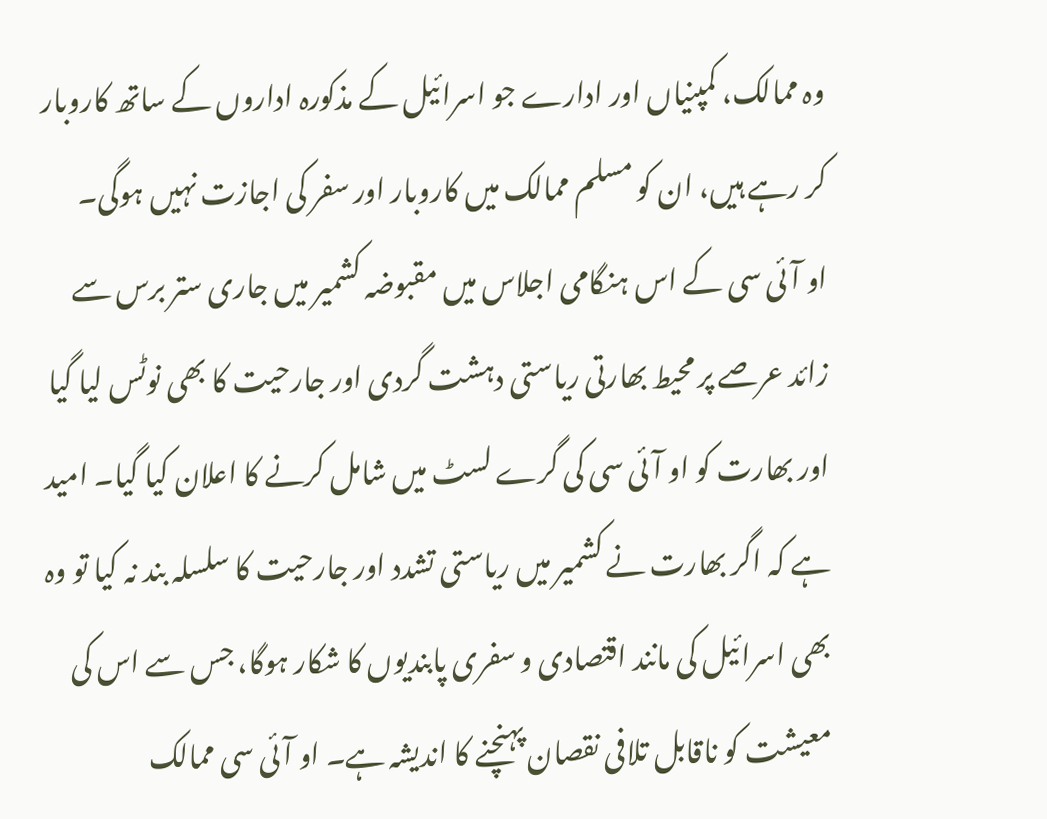وہ ممالک، کمپنیاں اور ادارے جو اسرائیل کے مذکورہ اداروں کے ساتھ کاروبار کر رہے ہیں، ان کو مسلم ممالک میں کاروبار اور سفر کی اجازت نہیں ہوگی۔
او آئی سی کے اس ہنگامی اجلاس میں مقبوضہ کشمیر میں جاری ستر برس سے زائد عرصے پر محیط بھارتی ریاستی دہشت گردی اور جارحیت کا بھی نوٹس لیا گیا اور بھارت کو او آئی سی کی گرے لسٹ میں شامل کرنے کا اعلان کیا گیا۔ امید ہے کہ اگر بھارت نے کشمیر میں ریاستی تشدد اور جارحیت کا سلسلہ بند نہ کیا تو وہ بھی اسرائیل کی مانند اقتصادی و سفری پابندیوں کا شکار ہوگا، جس سے اس کی معیشت کو ناقابل تلافی نقصان پہنچنے کا اندیشہ ہے۔ او آئی سی ممالک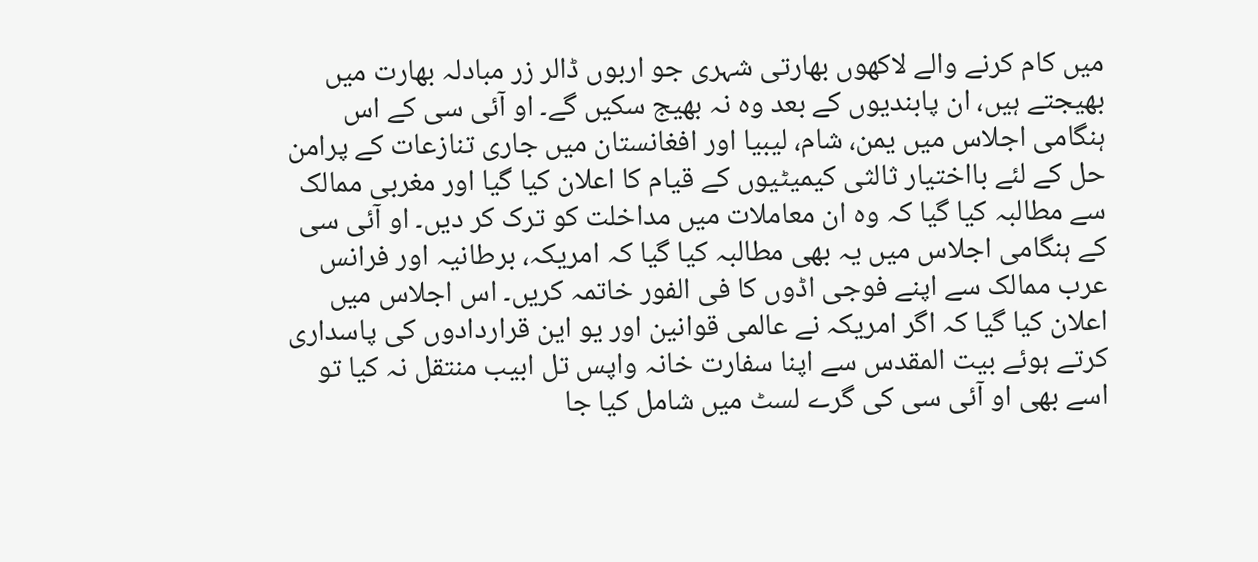میں کام کرنے والے لاکھوں بھارتی شہری جو اربوں ڈالر زر مبادلہ بھارت میں بھیجتے ہیں، ان پابندیوں کے بعد وہ نہ بھیج سکیں گے۔ او آئی سی کے اس ہنگامی اجلاس میں یمن، شام، لیبیا اور افغانستان میں جاری تنازعات کے پرامن حل کے لئے بااختیار ثالثی کیمیٹیوں کے قیام کا اعلان کیا گیا اور مغربی ممالک سے مطالبہ کیا گیا کہ وہ ان معاملات میں مداخلت کو ترک کر دیں۔ او آئی سی کے ہنگامی اجلاس میں یہ بھی مطالبہ کیا گیا کہ امریکہ، برطانیہ اور فرانس عرب ممالک سے اپنے فوجی اڈوں کا فی الفور خاتمہ کریں۔ اس اجلاس میں اعلان کیا گیا کہ اگر امریکہ نے عالمی قوانین اور یو این قراردادوں کی پاسداری کرتے ہوئے بیت المقدس سے اپنا سفارت خانہ واپس تل ابیب منتقل نہ کیا تو اسے بھی او آئی سی کی گرے لسٹ میں شامل کیا جا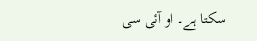سکتا ہے۔ او آئی سی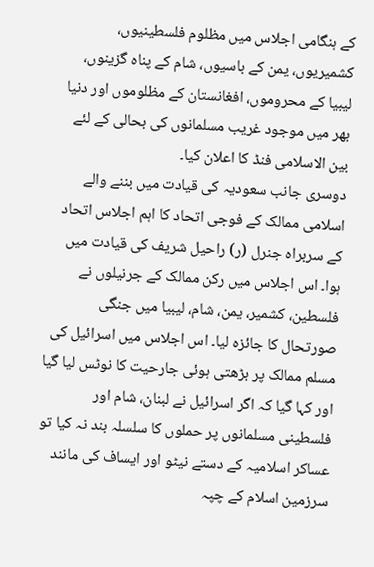کے ہنگامی اجلاس میں مظلوم فلسطینیوں، کشمیریوں، یمن کے باسیوں، شام کے پناہ گزینوں، لیبیا کے محروموں، افغانستان کے مظلوموں اور دنیا بھر میں موجود غریب مسلمانوں کی بحالی کے لئے بین الاسلامی فنڈ کا اعلان کیا۔
دوسری جانب سعودیہ کی قیادت میں بننے والے اسلامی ممالک کے فوجی اتحاد کا اہم اجلاس اتحاد کے سربراہ جنرل (ر) راحیل شریف کی قیادت میں ہوا۔ اس اجلاس میں رکن ممالک کے جرنیلوں نے فلسطین، کشمیر، یمن، شام، لیبیا میں جنگی صورتحال کا جائزہ لیا۔ اس اجلاس میں اسرائیل کی مسلم ممالک پر بڑھتی ہوئی جارحیت کا نوٹس لیا گیا اور کہا گیا کہ اگر اسرائیل نے لبنان، شام اور فلسطینی مسلمانوں پر حملوں کا سلسلہ بند نہ کیا تو عساکر اسلامیہ کے دستے نیٹو اور ایساف کی مانند سرزمین اسلام کے چپہ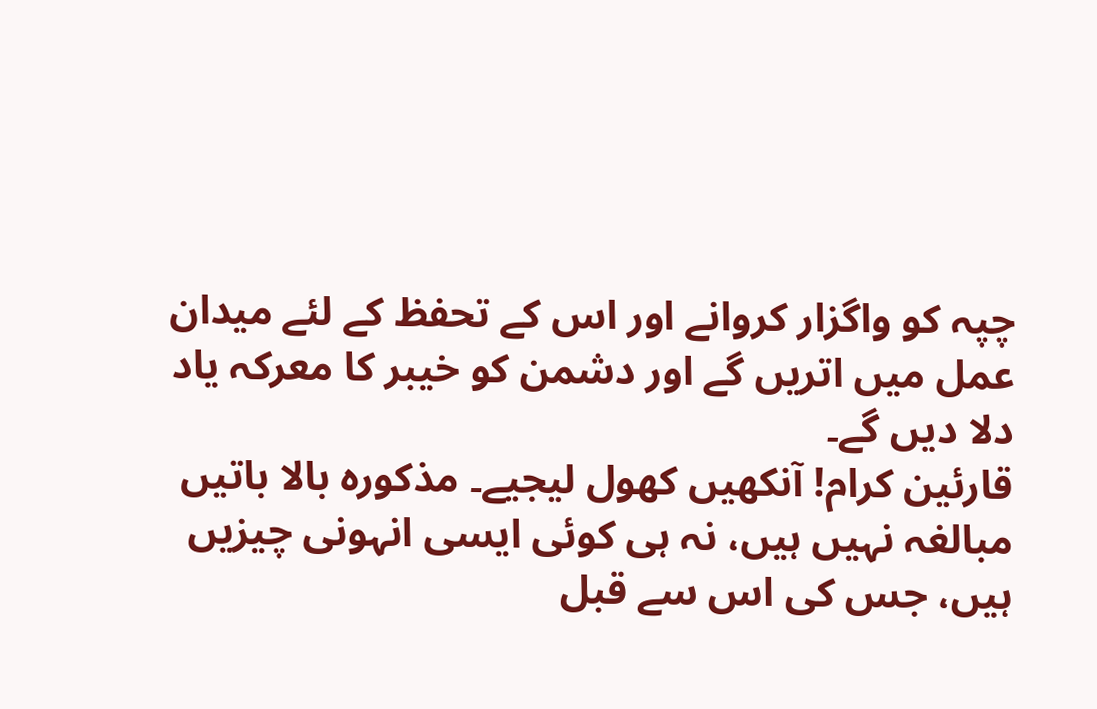چپہ کو واگزار کروانے اور اس کے تحفظ کے لئے میدان عمل میں اتریں گے اور دشمن کو خیبر کا معرکہ یاد دلا دیں گے۔
قارئین کرام! آنکھیں کھول لیجیے۔ مذکورہ بالا باتیں مبالغہ نہیں ہیں، نہ ہی کوئی ایسی انہونی چیزیں ہیں، جس کی اس سے قبل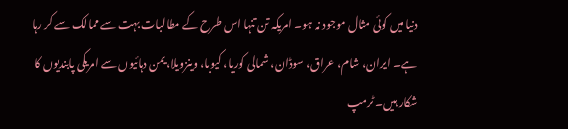دنیا میں کوئی مثال موجود نہ ہو۔ امریکہ تن تنہا اس طرح کے مطالبات بہت سے ممالک سے کر رہا ہے۔ ایران، شام، عراق، سوڈان، شمالی کوریا، کیوبا، وینزویلا، یمن دہائیوں سے امریکی پابندیوں کا شکار ہیں۔ ٹرمپ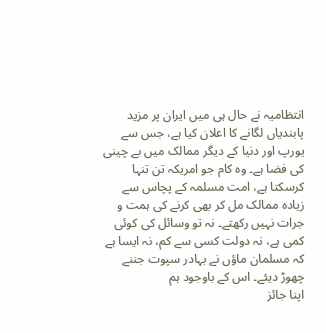انتظامیہ نے حال ہی میں ایران پر مزید پابندیاں لگانے کا اعلان کیا ہے، جس سے یورپ اور دنیا کے دیگر ممالک میں بے چینی کی فضا ہے۔ وہ کام جو امریکہ تن تنہا کرسکتا ہے، امت مسلمہ کے پچاس سے زیادہ ممالک مل کر بھی کرنے کی ہمت و جرات نہیں رکھتے۔ نہ تو وسائل کی کوئی کمی ہے، نہ دولت کسی سے کم، نہ ایسا ہے کہ مسلمان ماؤں نے بہادر سپوت جننے چھوڑ دیئے۔ اس کے باوجود ہم
اپنا جائز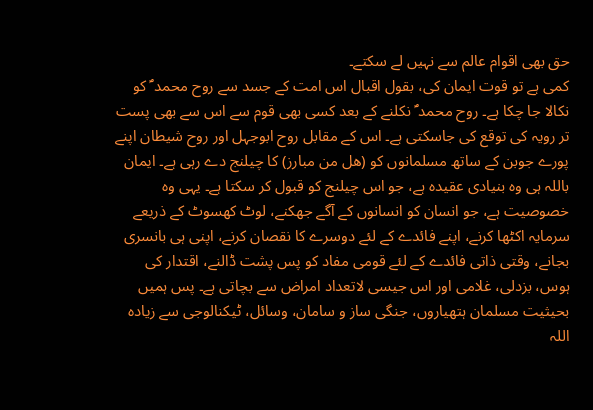حق بھی اقوام عالم سے نہیں لے سکتے۔
کمی ہے تو قوت ایمان کی، بقول اقبال اس امت کے جسد سے روح محمد ؐ کو نکالا جا چکا ہے۔ روح محمد ؐ نکلنے کے بعد کسی بھی قوم سے اس سے بھی پست تر رویہ کی توقع کی جاسکتی ہے۔ اس کے مقابل روح ابوجہل اور روح شیطان اپنے پورے جوبن کے ساتھ مسلمانوں کو (ھل من مبارز) کا چیلنج دے رہی ہے۔ ایمان باللہ ہی وہ بنیادی عقیدہ ہے، جو اس چیلنج کو قبول کر سکتا ہے۔ یہی وہ خصوصیت ہے، جو انسان کو انسانوں کے آگے جھکنے، لوٹ کھسوٹ کے ذریعے سرمایہ اکٹھا کرنے، اپنے فائدے کے لئے دوسرے کا نقصان کرنے، اپنی ہی بانسری بجانے، وقتی ذاتی فائدے کے لئے قومی مفاد کو پس پشت ڈالنے، اقتدار کی ہوس، بزدلی، غلامی اور اس جیسی لاتعداد امراض سے بچاتی ہے۔ پس ہمیں بحیثیت مسلمان ہتھیاروں، جنگی ساز و سامان، وسائل، ٹیکنالوجی سے زیادہ اللہ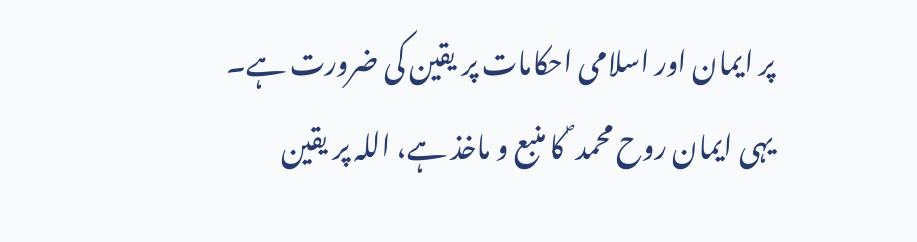پر ایمان اور اسلامی احکامات پر یقین کی ضرورت ہے۔ یہی ایمان روح محمد ؐ کا منبع و ماخذ ہے، اللہ پر یقین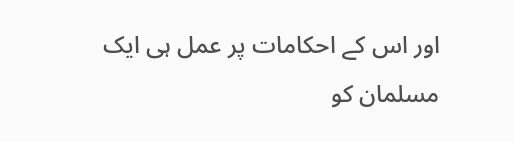اور اس کے احکامات پر عمل ہی ایک مسلمان کو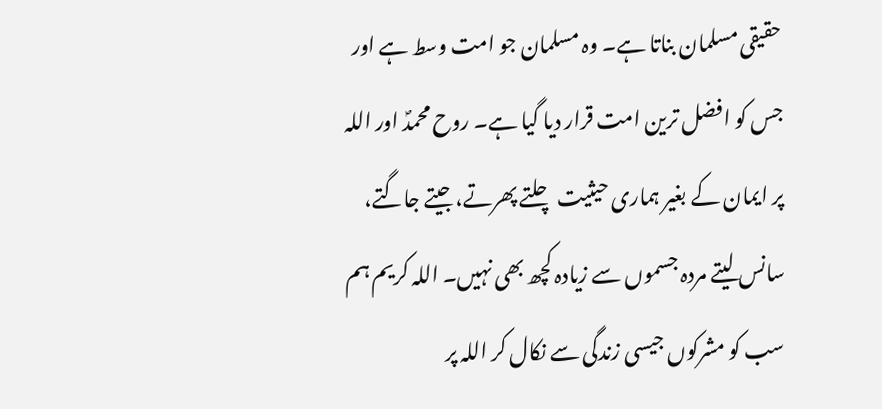حقیقی مسلمان بناتا ہے۔ وہ مسلمان جو امت وسط ہے اور جس کو افضل ترین امت قرار دیا گیا ہے۔ روح محمدؐ اور اللہ پر ایمان کے بغیر ہماری حیثیت چلتے پھرتے، جیتے جاگتے، سانس لیتے مردہ جسموں سے زیادہ کچھ بھی نہیں۔ اللہ کریم ہم سب کو مشرکوں جیسی زندگی سے نکال کر اللہ پر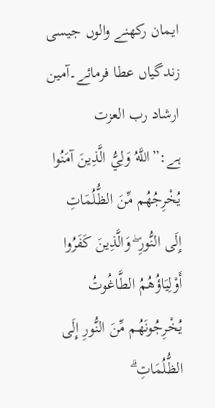ایمان رکھنے والوں جیسی زندگیاں عطا فرمائے۔آمین
ارشاد رب العزت ہے:”اللَّهُ وَلِيُّ الَّذِينَ آمَنُوا يُخْرِجُهُم مِّنَ الظُّلُمَاتِ إِلَى النُّورِ ۖ وَالَّذِينَ كَفَرُوا أَوْلِيَاؤُهُمُ الطَّاغُوتُ يُخْرِجُونَهُم مِّنَ النُّورِ إِلَى الظُّلُمَاتِ ۗ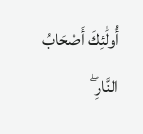أُولَٰئِكَ أَصْحَابُ النَّارِ ۖ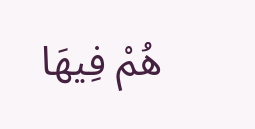هُمْ فِيهَا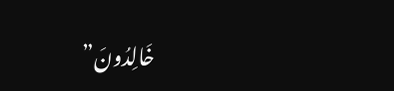خَالِدُونَ”